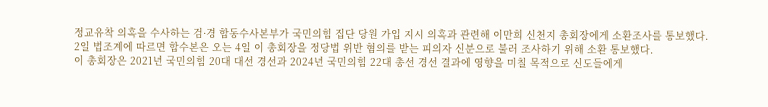정교유착 의혹을 수사하는 검·경 합동수사본부가 국민의힘 집단 당원 가입 지시 의혹과 관련해 이만희 신천지 총회장에게 소환조사를 통보했다.
2일 법조계에 따르면 합수본은 오는 4일 이 총회장을 정당법 위반 혐의를 받는 피의자 신분으로 불러 조사하기 위해 소환 통보했다.
이 총회장은 2021년 국민의힘 20대 대선 경선과 2024년 국민의힘 22대 총선 경선 결과에 영향을 미칠 목적으로 신도들에게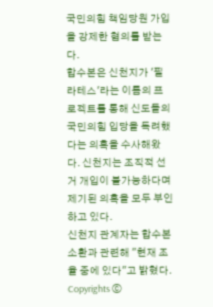국민의힘 책임당원 가입을 강제한 혐의를 받는다.
합수본은 신천지가 '필라테스'라는 이름의 프로젝트를 통해 신도들의 국민의힘 입당을 독려했다는 의혹을 수사해왔다. 신천지는 조직적 선거 개입이 불가능하다며 제기된 의혹을 모두 부인하고 있다.
신천지 관계자는 합수본 소환과 관련해 "현재 조율 중에 있다"고 밝혔다.
Copyrights ⓒ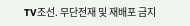TV조선. 무단전재 및 재배포 금지